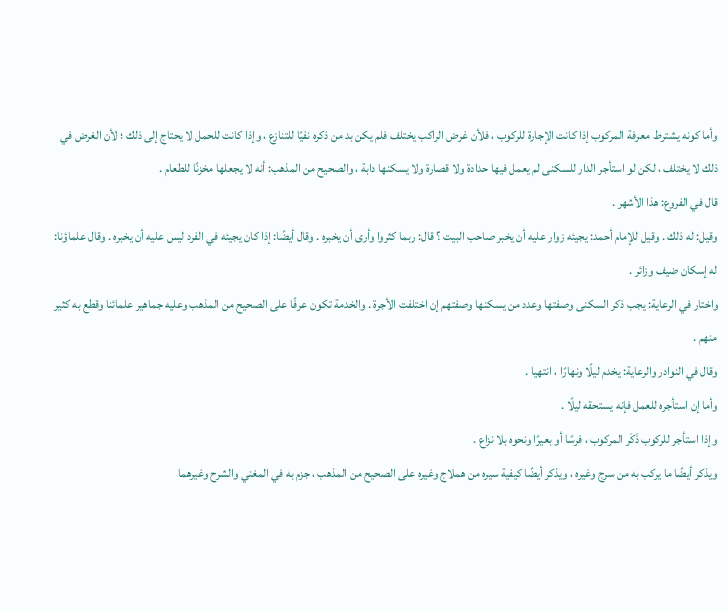وأما كونه يشترط معرفة المركوب إذا كانت الإجارة للركوب ، فلأن غرض الراكب يختلف فلم يكن بد من ذكره نفيًا للتنازع ، وإذا كانت للحمل لا يحتاج إلى ذلك ؛ لأن الغرض في ذلك لا يختلف ، لكن لو استأجر الدار للسكنى لم يعمل فيها حدادة ولا قصارة ولا يسكنها دابة ، والصحيح من المذهب: أنه لا يجعلها مخزنًا للطعام .
قال في الفروع: هذا الأشهر .
وقيل: له ذلك . وقيل للإمام أحمد: يجيئه زوار عليه أن يخبر صاحب البيت ؟ قال: ربما كثروا وأرى أن يخبره . وقال أيضًا: إذا كان يجيئه في الفرد ليس عليه أن يخبره . وقال علماؤنا: له إسكان ضيف وزائر .
واختار في الرعاية: يجب ذكر السكنى وصفتها وعدد من يسكنها وصفتهم إن اختلفت الأجرة . والخدمة تكون عرفًا على الصحيح من المذهب وعليه جماهير علمائنا وقطع به كثير منهم .
وقال في النوادر والرعاية: يخدم ليلًا ونهارًا ، انتهيا .
وأما إن استأجره للعمل فإنه يستحقه ليلًا .
وإذا استأجر للركوب ذَكَر المركوب ، فرسًا أو بعيرًا ونحوه بلا نزاع .
ويذكر أيضًا ما يركب به من سرج وغيره ، ويذكر أيضًا كيفية سيره من هملاج وغيره على الصحيح من المذهب ، جزم به في المغني والشرح وغيرهما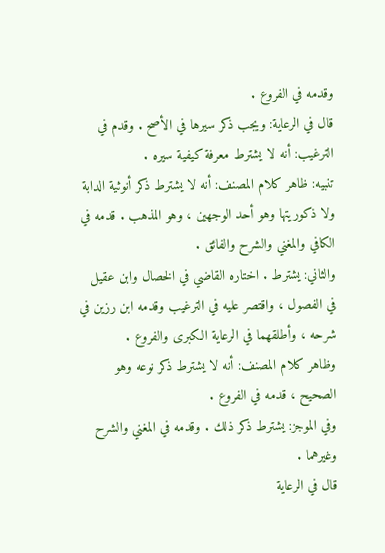وقدمه في الفروع .
قال في الرعاية: ويجب ذكر سيرها في الأصح . وقدم في الترغيب: أنه لا يشترط معرفة كيفية سيره .
تنبيه: ظاهر كلام المصنف: أنه لا يشترط ذكر أنوثية الدابة ولا ذكوريتها وهو أحد الوجهين ، وهو المذهب . قدمه في الكافي والمغني والشرح والفائق .
والثاني: يشترط . اختاره القاضي في الخصال وابن عقيل في الفصول ، واقتصر عليه في الترغيب وقدمه ابن رزين في شرحه ، وأطلقهما في الرعاية الكبرى والفروع .
وظاهر كلام المصنف: أنه لا يشترط ذكر نوعه وهو الصحيح ، قدمه في الفروع .
وفي الموجز: يشترط ذكر ذلك . وقدمه في المغني والشرح وغيرهما .
قال في الرعاية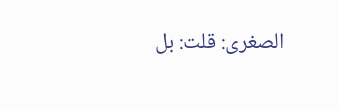الصغرى: قلت: بل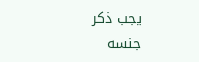يجب ذكر جنسه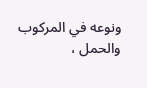ونوعه في المركوب والحمل ،